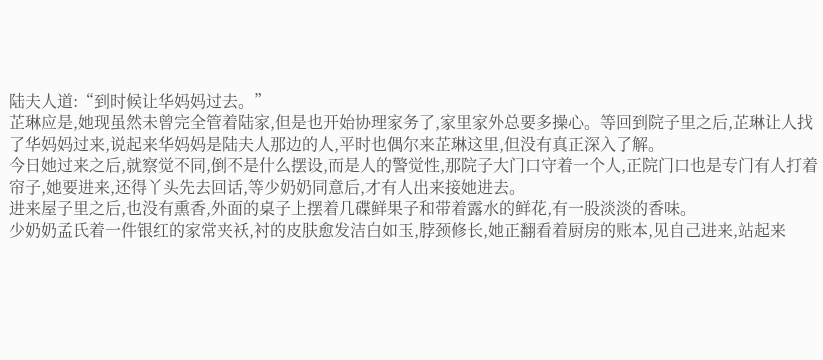陆夫人道:“到时候让华妈妈过去。”
芷琳应是,她现虽然未曾完全管着陆家,但是也开始协理家务了,家里家外总要多操心。等回到院子里之后,芷琳让人找了华妈妈过来,说起来华妈妈是陆夫人那边的人,平时也偶尔来芷琳这里,但没有真正深入了解。
今日她过来之后,就察觉不同,倒不是什么摆设,而是人的警觉性,那院子大门口守着一个人,正院门口也是专门有人打着帘子,她要进来,还得丫头先去回话,等少奶奶同意后,才有人出来接她进去。
进来屋子里之后,也没有熏香,外面的桌子上摆着几碟鲜果子和带着露水的鲜花,有一股淡淡的香味。
少奶奶孟氏着一件银红的家常夹袄,衬的皮肤愈发洁白如玉,脖颈修长,她正翻看着厨房的账本,见自己进来,站起来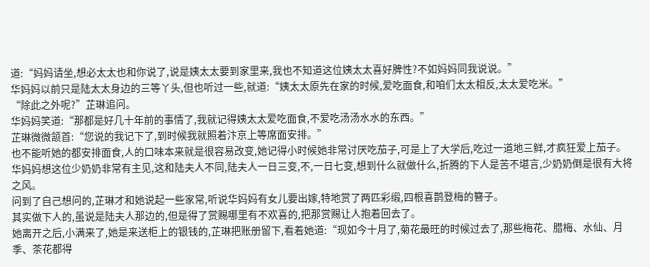道:“妈妈请坐,想必太太也和你说了,说是姨太太要到家里来,我也不知道这位姨太太喜好脾性?不如妈妈同我说说。”
华妈妈以前只是陆太太身边的三等丫头,但也听过一些,就道:“姨太太原先在家的时候,爱吃面食,和咱们太太相反,太太爱吃米。”
“除此之外呢?”芷琳追问。
华妈妈笑道:“那都是好几十年前的事情了,我就记得姨太太爱吃面食,不爱吃汤汤水水的东西。”
芷琳微微颔首:“您说的我记下了,到时候我就照着汴京上等席面安排。”
也不能听她的都安排面食,人的口味本来就是很容易改变,她记得小时候她非常讨厌吃茄子,可是上了大学后,吃过一道地三鲜,才疯狂爱上茄子。
华妈妈想这位少奶奶非常有主见,这和陆夫人不同,陆夫人一日三变,不,一日七变,想到什么就做什么,折腾的下人是苦不堪言,少奶奶倒是很有大将之风。
问到了自己想问的,芷琳才和她说起一些家常,听说华妈妈有女儿要出嫁,特地赏了两匹彩缎,四根喜鹊登梅的簪子。
其实做下人的,虽说是陆夫人那边的,但是得了赏赐哪里有不欢喜的,把那赏赐让人抱着回去了。
她离开之后,小满来了,她是来送柜上的银钱的,芷琳把账册留下,看着她道:“现如今十月了,菊花最旺的时候过去了,那些梅花、腊梅、水仙、月季、茶花都得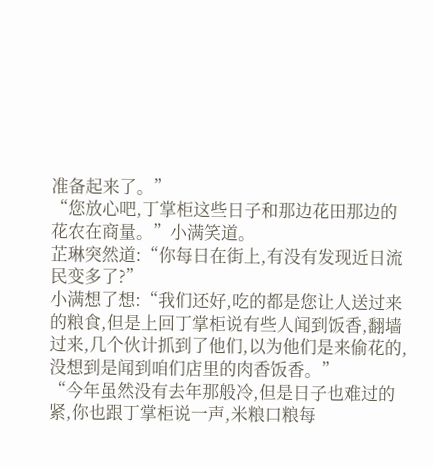准备起来了。”
“您放心吧,丁掌柜这些日子和那边花田那边的花农在商量。”小满笑道。
芷琳突然道:“你每日在街上,有没有发现近日流民变多了?”
小满想了想:“我们还好,吃的都是您让人送过来的粮食,但是上回丁掌柜说有些人闻到饭香,翻墙过来,几个伙计抓到了他们,以为他们是来偷花的,没想到是闻到咱们店里的肉香饭香。”
“今年虽然没有去年那般冷,但是日子也难过的紧,你也跟丁掌柜说一声,米粮口粮每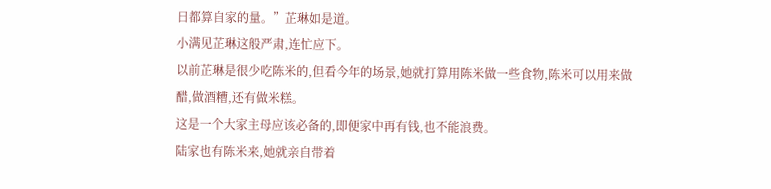日都算自家的量。”芷琳如是道。
小满见芷琳这般严肃,连忙应下。
以前芷琳是很少吃陈米的,但看今年的场景,她就打算用陈米做一些食物,陈米可以用来做醋,做酒糟,还有做米糕。
这是一个大家主母应该必备的,即便家中再有钱,也不能浪费。
陆家也有陈米来,她就亲自带着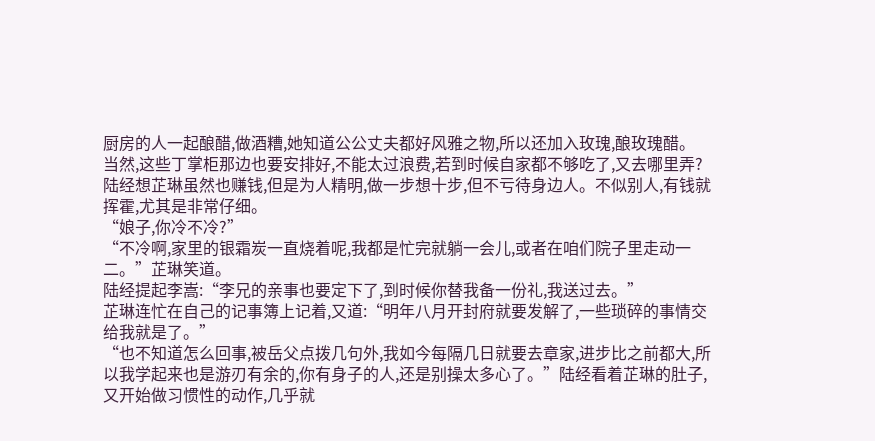厨房的人一起酿醋,做酒糟,她知道公公丈夫都好风雅之物,所以还加入玫瑰,酿玫瑰醋。
当然,这些丁掌柜那边也要安排好,不能太过浪费,若到时候自家都不够吃了,又去哪里弄?
陆经想芷琳虽然也赚钱,但是为人精明,做一步想十步,但不亏待身边人。不似别人,有钱就挥霍,尤其是非常仔细。
“娘子,你冷不冷?”
“不冷啊,家里的银霜炭一直烧着呢,我都是忙完就躺一会儿,或者在咱们院子里走动一二。”芷琳笑道。
陆经提起李嵩:“李兄的亲事也要定下了,到时候你替我备一份礼,我送过去。”
芷琳连忙在自己的记事簿上记着,又道:“明年八月开封府就要发解了,一些琐碎的事情交给我就是了。”
“也不知道怎么回事,被岳父点拨几句外,我如今每隔几日就要去章家,进步比之前都大,所以我学起来也是游刃有余的,你有身子的人,还是别操太多心了。”陆经看着芷琳的肚子,又开始做习惯性的动作,几乎就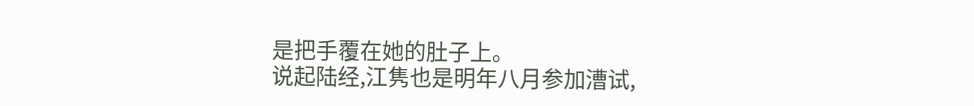是把手覆在她的肚子上。
说起陆经,江隽也是明年八月参加漕试,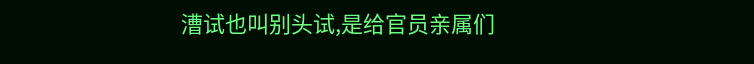漕试也叫别头试,是给官员亲属们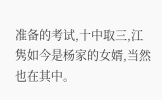准备的考试,十中取三,江隽如今是杨家的女婿,当然也在其中。